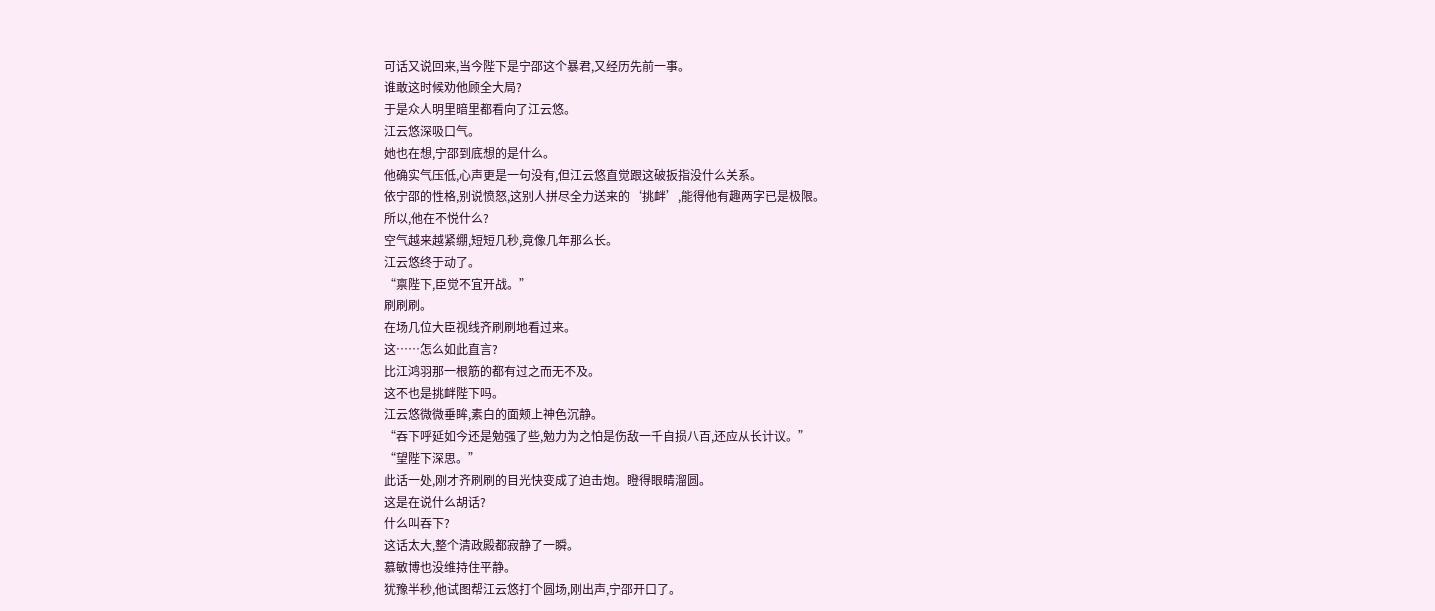可话又说回来,当今陛下是宁邵这个暴君,又经历先前一事。
谁敢这时候劝他顾全大局?
于是众人明里暗里都看向了江云悠。
江云悠深吸口气。
她也在想,宁邵到底想的是什么。
他确实气压低,心声更是一句没有,但江云悠直觉跟这破扳指没什么关系。
依宁邵的性格,别说愤怒,这别人拼尽全力送来的‘挑衅’,能得他有趣两字已是极限。
所以,他在不悦什么?
空气越来越紧绷,短短几秒,竟像几年那么长。
江云悠终于动了。
“禀陛下,臣觉不宜开战。”
刷刷刷。
在场几位大臣视线齐刷刷地看过来。
这……怎么如此直言?
比江鸿羽那一根筋的都有过之而无不及。
这不也是挑衅陛下吗。
江云悠微微垂眸,素白的面颊上神色沉静。
“吞下呼延如今还是勉强了些,勉力为之怕是伤敌一千自损八百,还应从长计议。”
“望陛下深思。”
此话一处,刚才齐刷刷的目光快变成了迫击炮。瞪得眼睛溜圆。
这是在说什么胡话?
什么叫吞下?
这话太大,整个清政殿都寂静了一瞬。
慕敏博也没维持住平静。
犹豫半秒,他试图帮江云悠打个圆场,刚出声,宁邵开口了。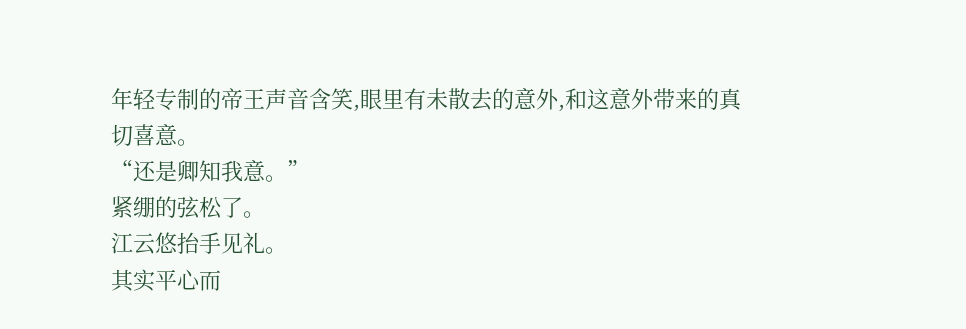年轻专制的帝王声音含笑,眼里有未散去的意外,和这意外带来的真切喜意。
“还是卿知我意。”
紧绷的弦松了。
江云悠抬手见礼。
其实平心而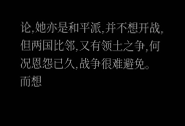论,她亦是和平派,并不想开战,但两国比邻,又有领土之争,何况恩怨已久,战争很难避免。
而想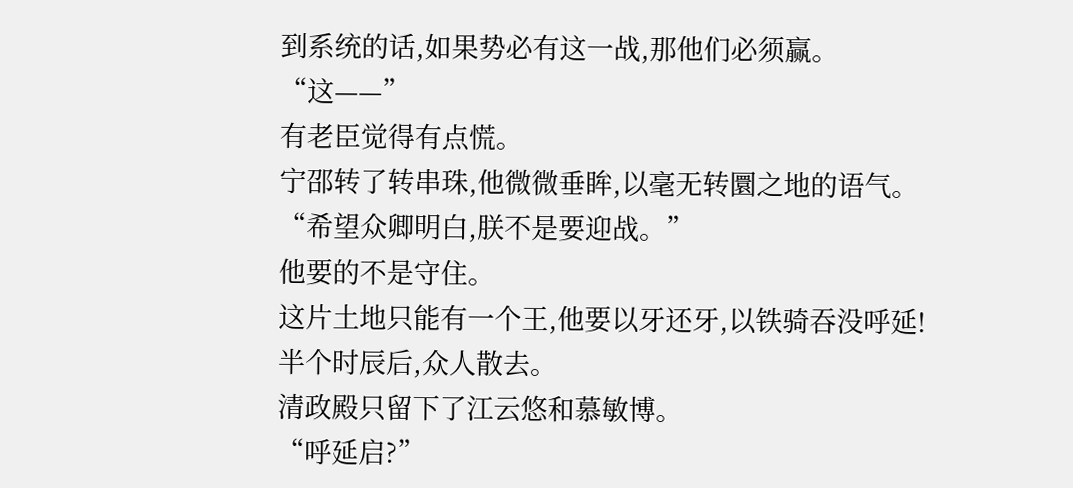到系统的话,如果势必有这一战,那他们必须赢。
“这——”
有老臣觉得有点慌。
宁邵转了转串珠,他微微垂眸,以毫无转圜之地的语气。
“希望众卿明白,朕不是要迎战。”
他要的不是守住。
这片土地只能有一个王,他要以牙还牙,以铁骑吞没呼延!
半个时辰后,众人散去。
清政殿只留下了江云悠和慕敏博。
“呼延启?”